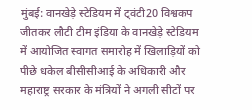मुंबई: वानखेड़े स्टेडियम में ट्वंटी20 विश्वकप जीतकर लौटी टीम इंडिया के वानखेड़े स्टेडियम में आयोजित स्वागत समारोह में खिलाड़ियों को पीछे धकेल बीसीसीआई के अधिकारी और महाराष्ट्र सरकार के मंत्रियों ने अगली सीटों पर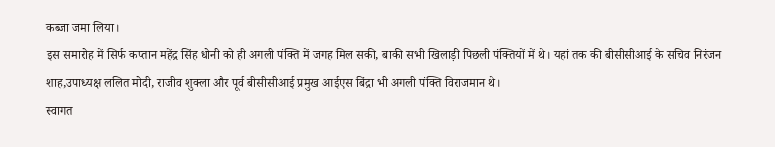कब्जा जमा लिया।
इस समारोह में सिर्फ कप्तान महेंद्र सिंह धोनी को ही अगली पंक्ति में जगह मिल सकी, बाकी सभी खिलाड़ी पिछली पंक्तियों में थे। यहां तक की बीसीसीआई के सचिव निरंजन शाह,उपाध्यक्ष ललित मोदी, राजीव शुक्ला और पूर्व बीसीसीआई प्रमुख आईएस बिंद्रा भी अगली पंक्ति विराजमान थे।
स्वागत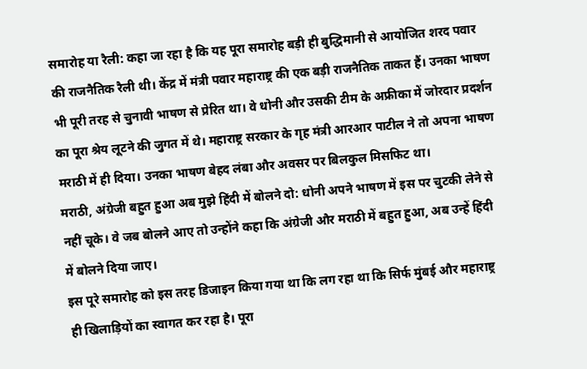समारोह या रैली: कहा जा रहा है कि यह पूरा समारोह बड़ी ही बुद्धिमानी से आयोजित शरद पवार की राजनैतिक रैली थी। केंद्र में मंत्री पवार महाराष्ट्र की एक बड़ी राजनैतिक ताकत हैं। उनका भाषण भी पूरी तरह से चुनावी भाषण से प्रेरित था। वे धोनी और उसकी टीम के अफ्रीका में जोरदार प्रदर्शन का पूरा श्रेय लूटने की जुगत में थे। महाराष्ट्र सरकार के गृह मंत्री आरआर पाटील ने तो अपना भाषण मराठी में ही दिया। उनका भाषण बेहद लंबा और अवसर पर बिलकुल मिसफिट था।
मराठी, अंग्रेजी बहुत हुआ अब मुझे हिंदी में बोलने दो: धोनी अपने भाषण में इस पर चुटकी लेने से नहीं चूके। वे जब बोलने आए तो उन्होंने कहा कि अंग्रेजी और मराठी में बहुत हुआ, अब उन्हें हिंदी में बोलने दिया जाए।
इस पूरे समारोह को इस तरह डिजाइन किया गया था कि लग रहा था कि सिर्फ मुंबई और महाराष्ट्र ही खिलाड़ियों का स्वागत कर रहा है। पूरा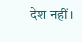देश नहीं।